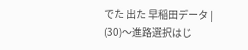でた 出た 早稲田データ |
(30)〜進路選択はじ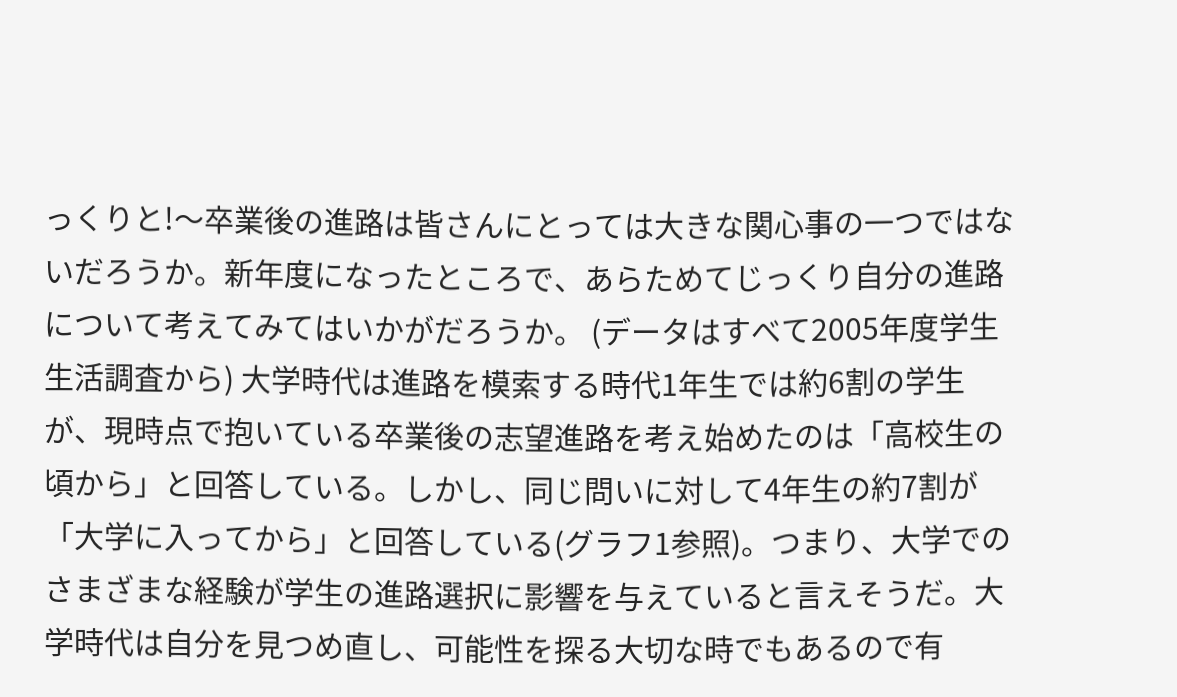っくりと!〜卒業後の進路は皆さんにとっては大きな関心事の一つではないだろうか。新年度になったところで、あらためてじっくり自分の進路について考えてみてはいかがだろうか。 (データはすべて2005年度学生生活調査から) 大学時代は進路を模索する時代1年生では約6割の学生が、現時点で抱いている卒業後の志望進路を考え始めたのは「高校生の頃から」と回答している。しかし、同じ問いに対して4年生の約7割が「大学に入ってから」と回答している(グラフ1参照)。つまり、大学でのさまざまな経験が学生の進路選択に影響を与えていると言えそうだ。大学時代は自分を見つめ直し、可能性を探る大切な時でもあるので有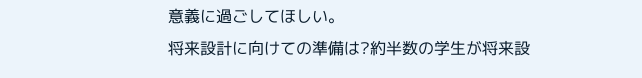意義に過ごしてほしい。
将来設計に向けての準備は?約半数の学生が将来設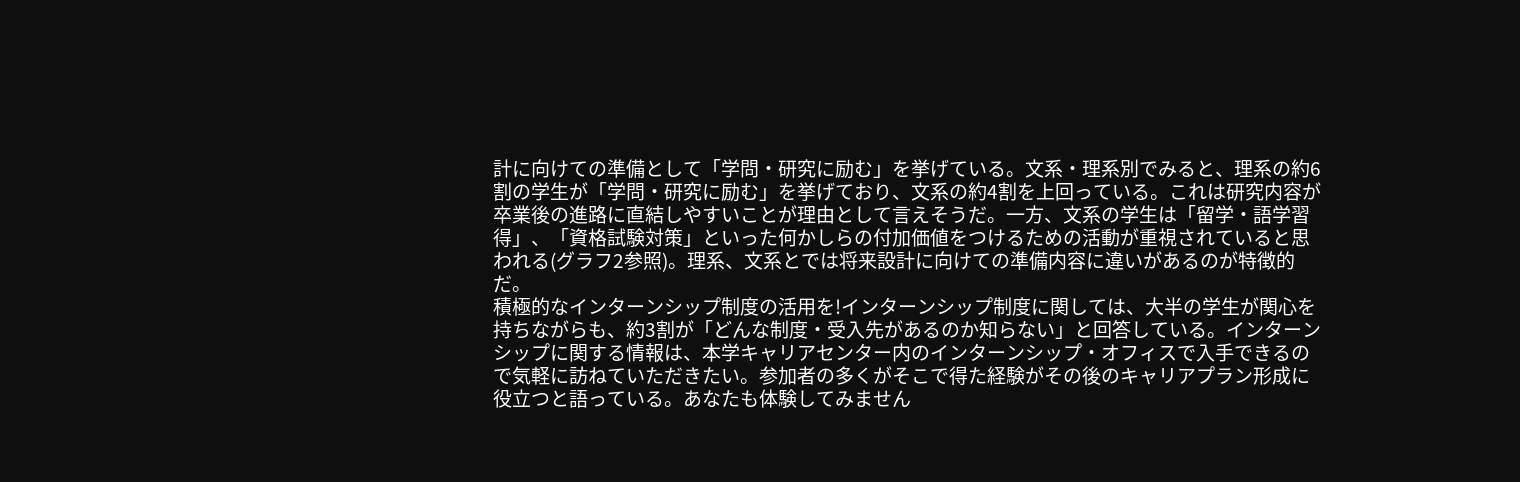計に向けての準備として「学問・研究に励む」を挙げている。文系・理系別でみると、理系の約6割の学生が「学問・研究に励む」を挙げており、文系の約4割を上回っている。これは研究内容が卒業後の進路に直結しやすいことが理由として言えそうだ。一方、文系の学生は「留学・語学習得」、「資格試験対策」といった何かしらの付加価値をつけるための活動が重視されていると思われる(グラフ2参照)。理系、文系とでは将来設計に向けての準備内容に違いがあるのが特徴的だ。
積極的なインターンシップ制度の活用を!インターンシップ制度に関しては、大半の学生が関心を持ちながらも、約3割が「どんな制度・受入先があるのか知らない」と回答している。インターンシップに関する情報は、本学キャリアセンター内のインターンシップ・オフィスで入手できるので気軽に訪ねていただきたい。参加者の多くがそこで得た経験がその後のキャリアプラン形成に役立つと語っている。あなたも体験してみません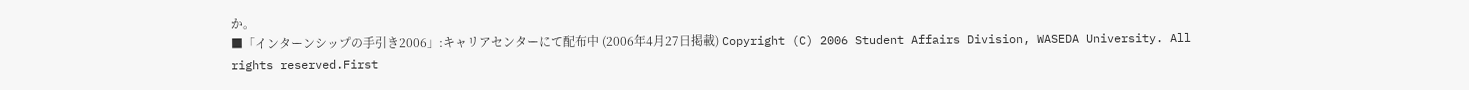か。
■「インターンシップの手引き2006」:キャリアセンターにて配布中 (2006年4月27日掲載) Copyright (C) 2006 Student Affairs Division, WASEDA University. All rights reserved.First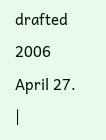drafted 2006 April 27. |